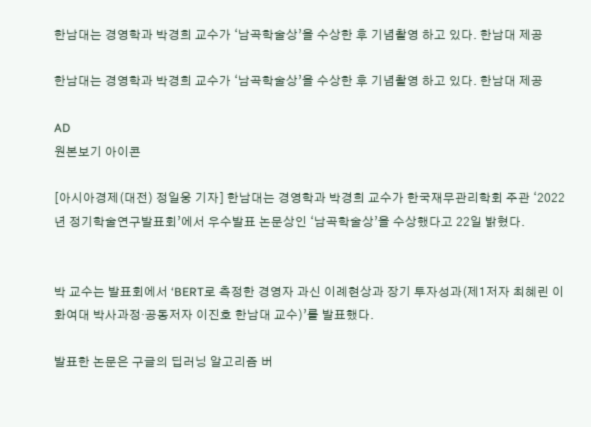한남대는 경영학과 박경희 교수가 ‘남곡학술상’을 수상한 후 기념촬영 하고 있다. 한남대 제공

한남대는 경영학과 박경희 교수가 ‘남곡학술상’을 수상한 후 기념촬영 하고 있다. 한남대 제공

AD
원본보기 아이콘

[아시아경제(대전) 정일웅 기자] 한남대는 경영학과 박경희 교수가 한국재무관리학회 주관 ‘2022년 정기학술연구발표회’에서 우수발표 논문상인 ‘남곡학술상’을 수상했다고 22일 밝혔다.


박 교수는 발표회에서 ‘BERT로 측정한 경영자 과신 이례현상과 장기 투자성과(제1저자 최혜린 이화여대 박사과정·공동저자 이진호 한남대 교수)’를 발표했다.

발표한 논문은 구글의 딥러닝 알고리즘 버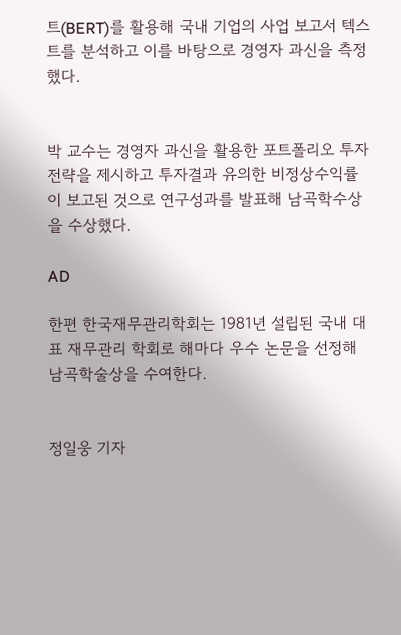트(BERT)를 활용해 국내 기업의 사업 보고서 텍스트를 분석하고 이를 바탕으로 경영자 과신을 측정했다.


박 교수는 경영자 과신을 활용한 포트폴리오 투자전략을 제시하고 투자결과 유의한 비정상수익률이 보고된 것으로 연구성과를 발표해 남곡학수상을 수상했다.

AD

한편 한국재무관리학회는 1981년 설립된 국내 대표 재무관리 학회로 해마다 우수 논문을 선정해 남곡학술상을 수여한다.


정일웅 기자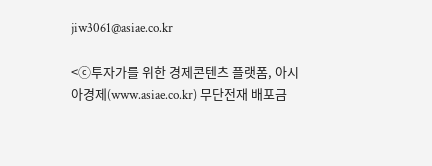jiw3061@asiae.co.kr

<ⓒ투자가를 위한 경제콘텐츠 플랫폼, 아시아경제(www.asiae.co.kr) 무단전재 배포금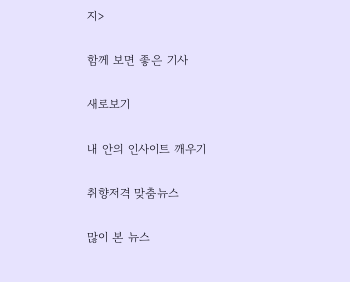지>

함께 보면 좋은 기사

새로보기

내 안의 인사이트 깨우기

취향저격 맞춤뉴스

많이 본 뉴스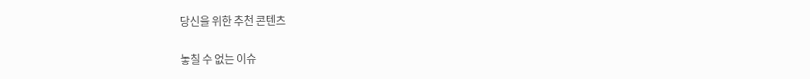당신을 위한 추천 콘텐츠

놓칠 수 없는 이슈